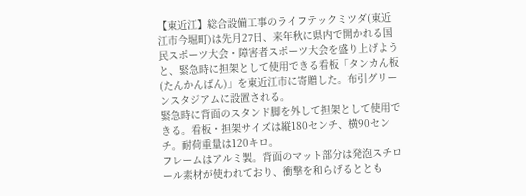【東近江】総合設備工事のライフテックミツダ(東近江市今堀町)は先月27日、来年秋に県内で開かれる国民スポーツ大会・障害者スポーツ大会を盛り上げようと、緊急時に担架として使用できる看板「タンカん板(たんかんばん)」を東近江市に寄贈した。布引グリーンスタジアムに設置される。
緊急時に背面のスタンド脚を外して担架として使用できる。看板・担架サイズは縦180センチ、横90センチ。耐荷重量は120キロ。
フレームはアルミ製。背面のマット部分は発泡スチロール素材が使われており、衝撃を和らげるととも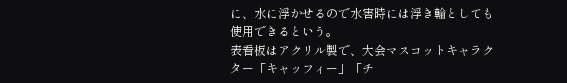に、水に浮かせるので水害時には浮き輪としても使用できるという。
表看板はアクリル製で、大会マスコットキャラクター「キャッフィー」「チ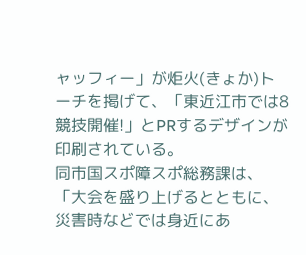ャッフィー」が炬火(きょか)トーチを掲げて、「東近江市では8競技開催!」とPRするデザインが印刷されている。
同市国スポ障スポ総務課は、「大会を盛り上げるとともに、災害時などでは身近にあ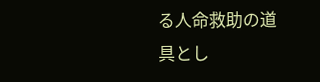る人命救助の道具とし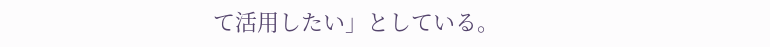て活用したい」としている。